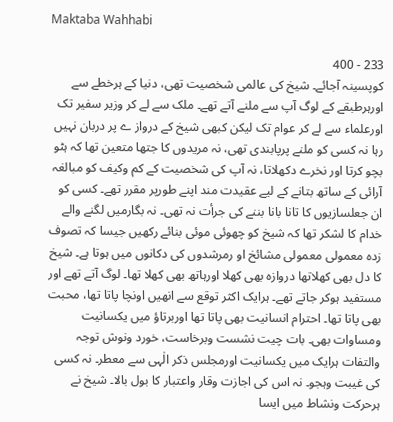Maktaba Wahhabi

233 - 400
کوپسینہ آجائے۔ شیخ کی عالمی شخصیت تھی، دنیا کے ہرخطے سے اورہرطبقے کے لوگ آپ سے ملنے آتے تھے۔ ملک سے لے کر وزیر سفیر تک اورعلماء سے لے کر عوام تک لیکن کبھی شیخ کے درواز ے پر دربان نہیں رہا نہ کسی کو ملنے پرپابندی تھی، نہ مریدوں کا جتھا متعین تھا کہ ہٹو بچو کرتا اور نخرے دکھلاتا، نہ آپ کی شخصیت کے کم وکیف کو مبالغہ آرائی کے ساتھ بتانے کے لیے عقیدت مند اپنے طورپر مقرر تھے۔ کسی کو ان جعلسازیوں کا تانا بانا بننے کی جرأت نہ تھی۔ نہ بگارمیں لگنے والے خدام کا لشکر تھا کہ شیخ کو چھوئی موئی بنائے رکھیں جیسا کہ تصوف زدہ معمولی معمولی مشائخ او رمرشدوں کی دکانوں میں ہوتا ہے۔ شیخ کا دل بھی کھلاتھا دروازہ بھی کھلا اورہاتھ بھی کھلا تھا۔ لوگ آتے تھے اور مستفید ہوکر جاتے تھے۔ ہرایک اکثر توقع سے انھیں اونچا پاتا تھا، محبت بھی پاتا تھا۔ احترام انسانیت بھی پاتا تھا اوربرتاؤ میں یکسانیت ومساوات بھی۔ بات چیت نشست وبرخاست، خورد ونوش توجہ والتفات ہرایک میں یکسانیت اورمجلس ذکر الٰہی سے معطر۔ نہ کسی کی غیبت وہجو۔ نہ اس کی اجازت وقار واعتبار کا بول بالا۔ شیخ نے ہرحرکت ونشاط میں ایسا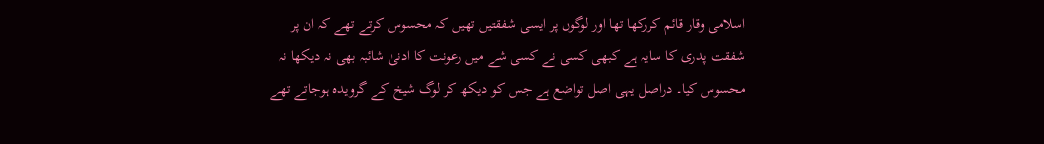اسلامی وقار قائم کررکھا تھا اور لوگوں پر ایسی شفقتیں تھیں کہ محسوس کرتے تھے کہ ان پر شفقت پدری کا سایہ ہے کبھی کسی نے کسی شے میں رعونت کا ادنیٰ شائبہ بھی نہ دیکھا نہ محسوس کیا۔ دراصل یہی اصل تواضع ہے جس کو دیکھ کر لوگ شیخ کے گرویدہ ہوجاتے تھے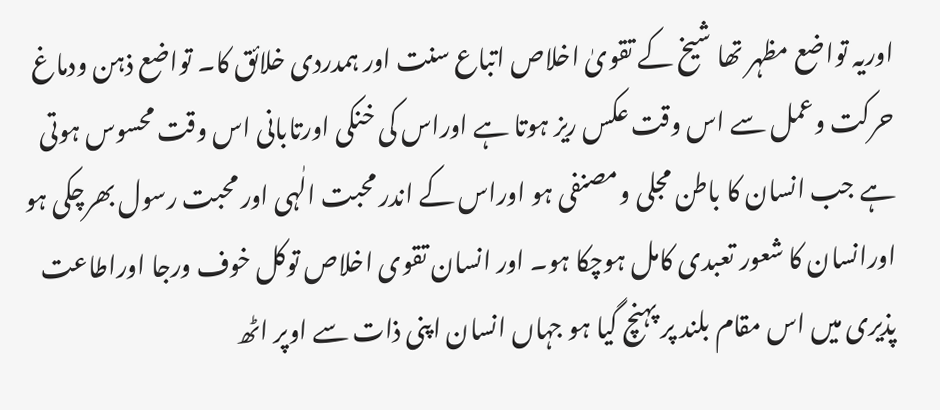اوریہ تواضع مظہر تھا شیخ کے تقویٰ اخلاص اتباع سنت اور ہمدردی خلائق کا۔ تواضع ذہن ودماغ حرکت وعمل سے اس وقت عکس ریز ہوتا ہے اوراس کی خنکی اورتابانی اس وقت محسوس ہوتی ہے جب انسان کا باطن مجلی ومصنفی ہو اوراس کے اندر محبت الٰہی اور محبت رسول بھرچکی ہو اورانسان کا شعور تعبدی کامل ہوچکا ہو۔ اور انسان تقوی اخلاص توکل خوف ورجا اوراطاعت پذیری میں اس مقام بلند پر پہنچ گیا ہو جہاں انسان اپنی ذات سے اوپر اٹھ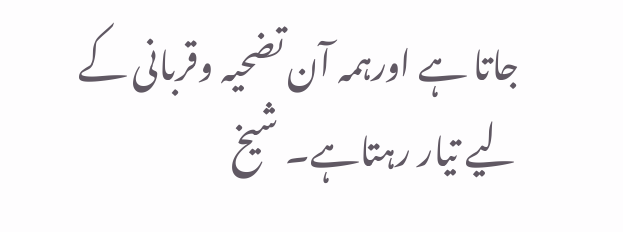جاتا ہے اورہمہ آن تضحیہ وقربانی کے لیے تیار رہتاہے۔ شیخ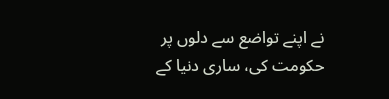نے اپنے تواضع سے دلوں پر حکومت کی، ساری دنیا کے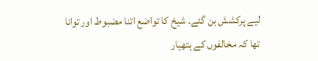لیے پرکشش بن گئے۔ شیخ کا تواضع اتنا مضبوط اور توانا تھا کہ مخالفوں کے ہتھیار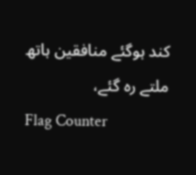کند ہوگئے منافقین ہاتھ ملتے رہ گئے،
Flag Counter